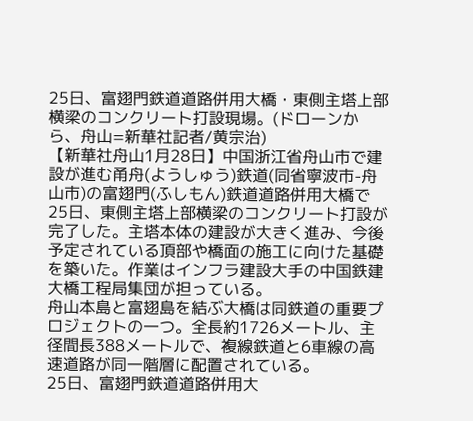25日、富翅門鉄道道路併用大橋・東側主塔上部横梁のコンクリート打設現場。(ドローンから、舟山=新華社記者/黄宗治)
【新華社舟山1月28日】中国浙江省舟山市で建設が進む甬舟(ようしゅう)鉄道(同省寧波市-舟山市)の富翅門(ふしもん)鉄道道路併用大橋で25日、東側主塔上部横梁のコンクリート打設が完了した。主塔本体の建設が大きく進み、今後予定されている頂部や橋面の施工に向けた基礎を築いた。作業はインフラ建設大手の中国鉄建大橋工程局集団が担っている。
舟山本島と富翅島を結ぶ大橋は同鉄道の重要プロジェクトの一つ。全長約1726メートル、主径間長388メートルで、複線鉄道と6車線の高速道路が同一階層に配置されている。
25日、富翅門鉄道道路併用大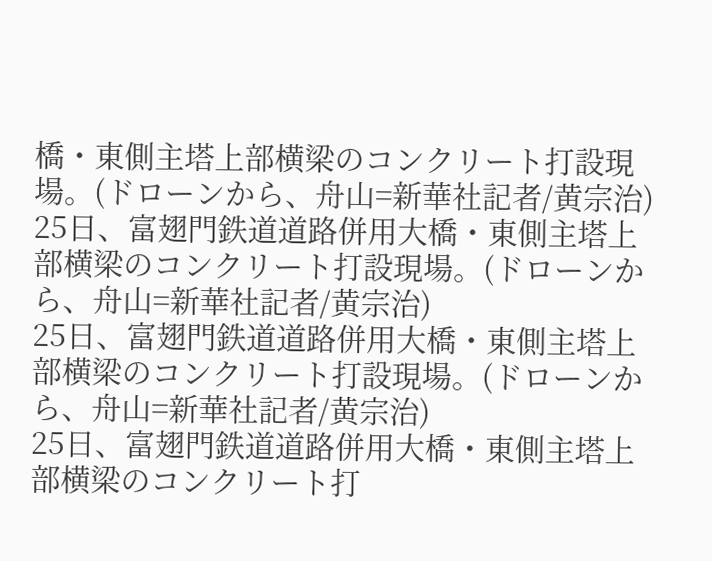橋・東側主塔上部横梁のコンクリート打設現場。(ドローンから、舟山=新華社記者/黄宗治)
25日、富翅門鉄道道路併用大橋・東側主塔上部横梁のコンクリート打設現場。(ドローンから、舟山=新華社記者/黄宗治)
25日、富翅門鉄道道路併用大橋・東側主塔上部横梁のコンクリート打設現場。(ドローンから、舟山=新華社記者/黄宗治)
25日、富翅門鉄道道路併用大橋・東側主塔上部横梁のコンクリート打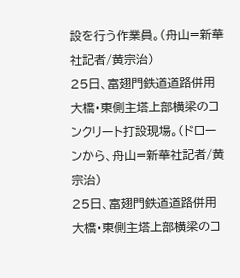設を行う作業員。(舟山=新華社記者/黄宗治)
25日、富翅門鉄道道路併用大橋・東側主塔上部横梁のコンクリート打設現場。(ドローンから、舟山=新華社記者/黄宗治)
25日、富翅門鉄道道路併用大橋・東側主塔上部横梁のコ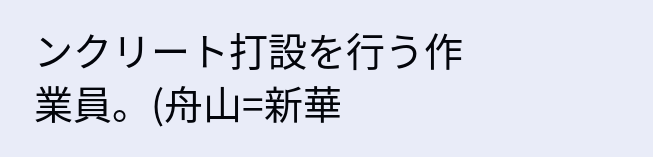ンクリート打設を行う作業員。(舟山=新華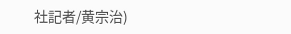社記者/黄宗治)